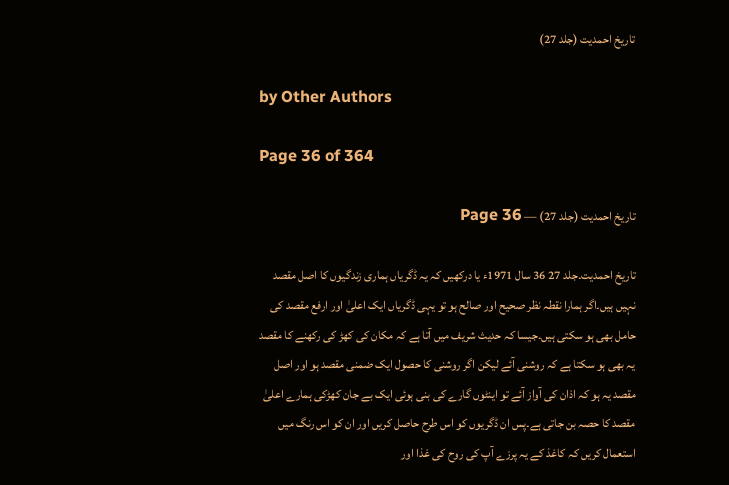تاریخ احمدیت (جلد 27)

by Other Authors

Page 36 of 364

تاریخ احمدیت (جلد 27) — Page 36

تاریخ احمدیت۔جلد 27 36 سال 1971ء یا درکھیں کہ یہ ڈگریاں ہماری زندگیوں کا اصل مقصد نہیں ہیں۔اگر ہمارا نقطہ نظر صحیح اور صالح ہو تو یہی ڈگریاں ایک اعلیٰ اور ارفع مقصد کی حامل بھی ہو سکتی ہیں۔جیسا کہ حدیث شریف میں آتا ہے کہ مکان کی کھڑ کی رکھنے کا مقصد یہ بھی ہو سکتا ہے کہ روشنی آئے لیکن اگر روشنی کا حصول ایک ضمنی مقصد ہو اور اصل مقصد یہ ہو کہ اذان کی آواز آئے تو اینٹوں گارے کی بنی ہوئی ایک بے جان کھڑکی ہمارے اعلیٰ مقصد کا حصہ بن جاتی ہے۔پس ان ڈگریوں کو اس طرح حاصل کریں اور ان کو اس رنگ میں استعمال کریں کہ کاغذ کے یہ پرزے آپ کی روح کی غذا اور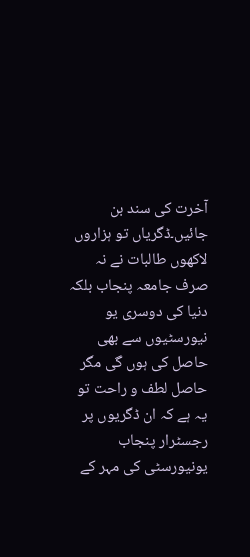آخرت کی سند بن جائیں۔ڈگریاں تو ہزاروں لاکھوں طالبات نے نہ صرف جامعہ پنجاب بلکہ دنیا کی دوسری یو نیورسٹیوں سے بھی حاصل کی ہوں گی مگر حاصل لطف و راحت تو یہ ہے کہ ان ڈگریوں پر رجسٹرار پنجاب یونیورسٹی کی مہر کے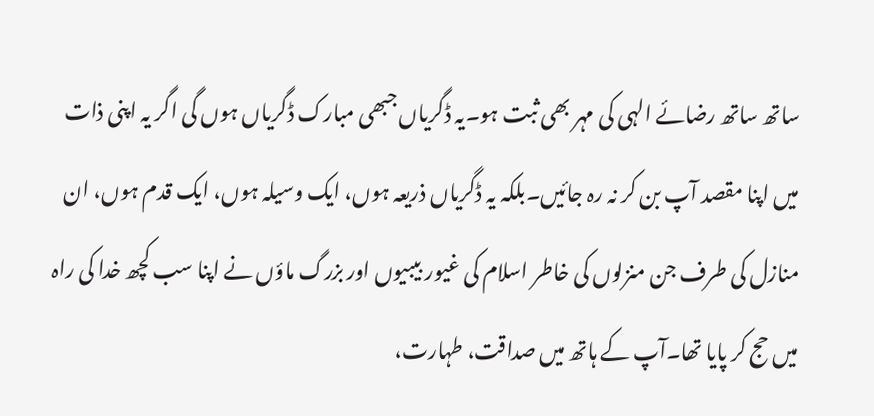ساتھ ساتھ رضائے الہی کی مہر بھی ثبت ہو۔یہ ڈگریاں جبھی مبارک ڈگریاں ہوں گی اگر یہ اپنی ذات میں اپنا مقصد آپ بن کر نہ رہ جائیں۔بلکہ یہ ڈگریاں ذریعہ ہوں، ایک وسیلہ ہوں، ایک قدم ہوں، ان منازل کی طرف جن منزلوں کی خاطر اسلام کی غیور بیبیوں اور بزرگ ماؤں نے اپنا سب کچھ خدا کی راہ میں حج کر پایا تھا۔آپ کے ہاتھ میں صداقت، طہارت،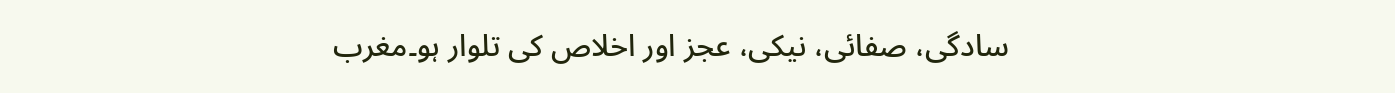سادگی، صفائی، نیکی، عجز اور اخلاص کی تلوار ہو۔مغرب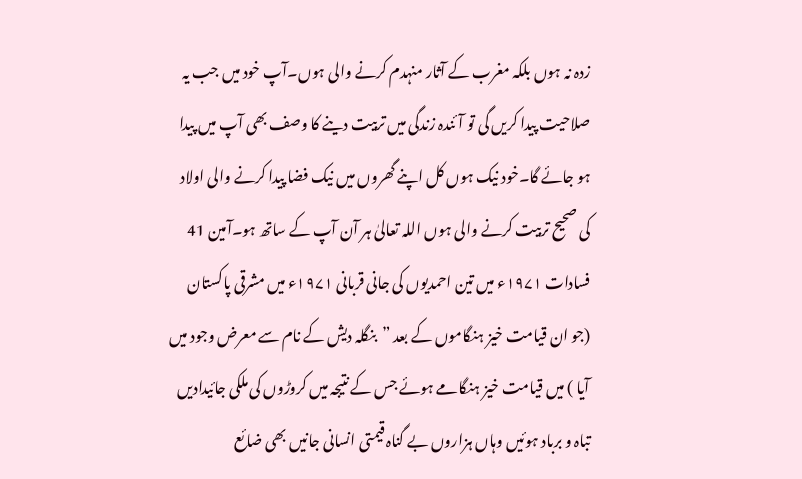زدہ نہ ہوں بلکہ مغرب کے آثار منہدم کرنے والی ہوں۔آپ خود میں جب یہ صلاحیت پیدا کریں گی تو آئندہ زندگی میں تربیت دینے کا وصف بھی آپ میں پیدا ہو جائے گا۔خود نیک ہوں کل اپنے گھروں میں نیک فضا پیدا کرنے والی اولاد کی صحیح تربیت کرنے والی ہوں اللہ تعالیٰ ہر آن آپ کے ساتھ ہو۔آمین 41 فسادات ۱۹۷۱ء میں تین احمدیوں کی جانی قربانی ۱۹۷۱ء میں مشرقی پاکستان (جو ان قیامت خیز ہنگاموں کے بعد ”بنگلہ دیش کے نام سے معرض وجود میں آیا ) میں قیامت خیز ہنگامے ہوئے جس کے نتیجہ میں کروڑوں کی ملکی جائیدادیں تباہ و برباد ہوئیں وہاں ہزاروں بے گناہ قیمتی انسانی جانیں بھی ضائع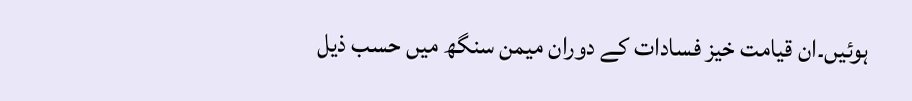ہوئیں۔ان قیامت خیز فسادات کے دوران میمن سنگھ میں حسب ذیل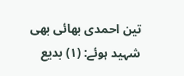تین احمدی بھائی بھی شہید ہوئے: (۱) بدیع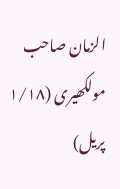الزمان صاحب مولکھیری (۱/۱۸ پریل)